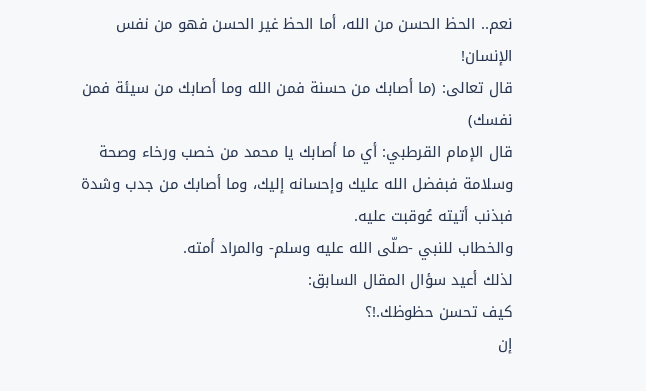نعم.. الحظ الحسن من الله، أما الحظ غير الحسن فهو من نفس الإنسان!
قال تعالى: (ما أصابك من حسنة فمن الله وما أصابك من سيئة فمن نفسك)
قال الإمام القرطبي: أي ما أصابك يا محمد من خصب ورخاء وصحة وسلامة فبفضل الله عليك وإحسانه إليك، وما أصابك من جدب وشدة فبذنب أتيته عُوقبت عليه.
والخطاب للنبي -صلّى الله عليه وسلم- والمراد أمته.
لذلك أعيد سؤال المقال السابق:
كيف تحسن حظوظك.!؟
إن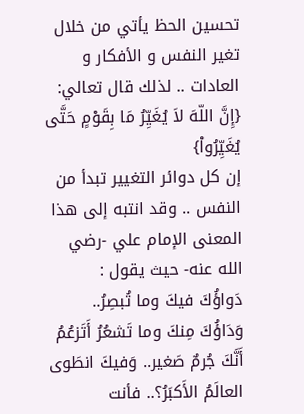تحسين الحظ يأتي من خلال تغير النفس و الأفكار و العادات .. لذلك قال تعالي: {إِنَّ اللّهَ لاَ يُغَيِّرُ مَا بِقَوْمٍ حَتَّى يُغَيِّرُواْ}
إن كل دوائر التغيير تبدأ من النفس .. وقد انتبه إلى هذا المعنى الإمام علي -رضي الله عنه- حيث يقول :
دَواؤُكَ فيكَ وما تُبصِرُ.. وَدَاؤُكَ مِنكَ وما تَشعُرُ أَتَزعُمُ أَنَّكَ جُرمٌ صَغير.. وَفيكَ انطَوى العالَمُ الأَكبَرُ؟.. فأنت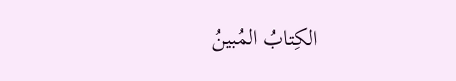الكِتابُ المُبينُ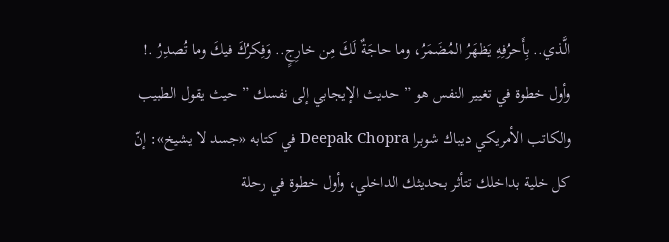الَّذي.. بِأَحرُفِهِ يَظهَرُ المُضَمَرُ، وما حاجَةٌ لَكَ مِن خارِجٍ.. وَفِكرُكَ فيكَ وما تُصدِرُ .!
وأول خطوة في تغيير النفس هو ” حديث الإيجابي إلى نفسك ” حيث يقول الطبيب والكاتب الأمريكي ديباك شوبرا Deepak Chopra في كتابه «جسد لا يشيخ»: إنّ كل خلية بداخلك تتأثر بحديثك الداخلي، وأول خطوة في رحلة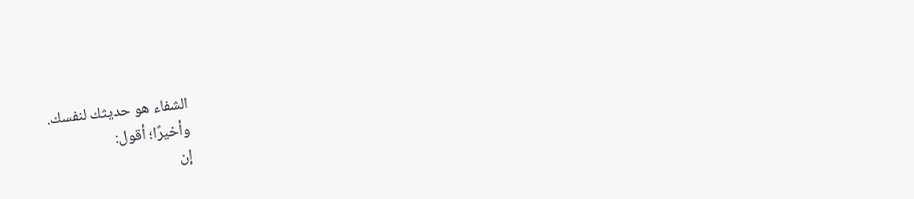الشفاء هو حديثك لنفسك.
وأخيرًا؛ أقول:
إن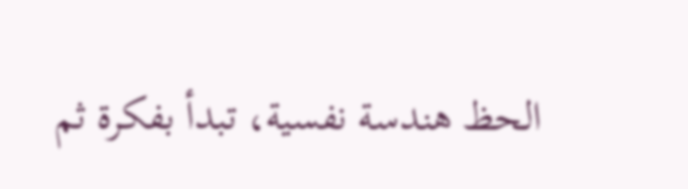الحظ هندسة نفسية، تبدأ بفكرة ثم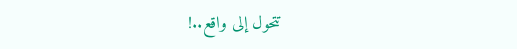تتحول إلى واقع..!